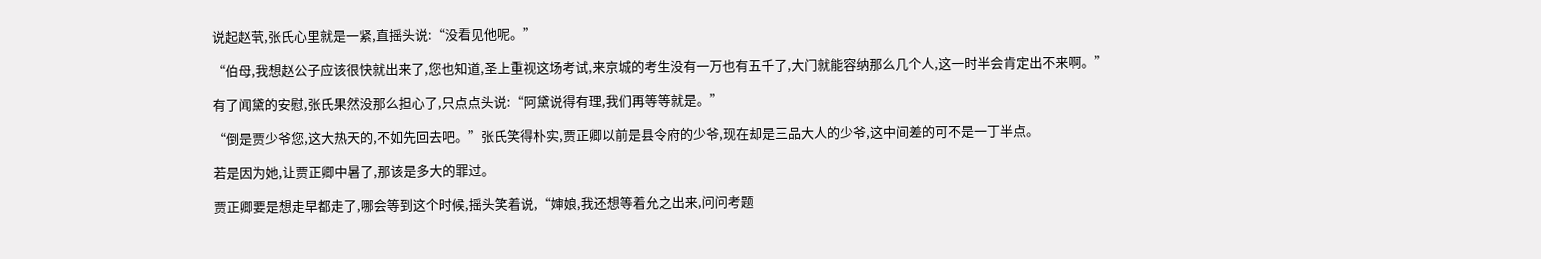说起赵茕,张氏心里就是一紧,直摇头说:“没看见他呢。”

“伯母,我想赵公子应该很快就出来了,您也知道,圣上重视这场考试,来京城的考生没有一万也有五千了,大门就能容纳那么几个人,这一时半会肯定出不来啊。”

有了闻黛的安慰,张氏果然没那么担心了,只点点头说:“阿黛说得有理,我们再等等就是。”

“倒是贾少爷您,这大热天的,不如先回去吧。”张氏笑得朴实,贾正卿以前是县令府的少爷,现在却是三品大人的少爷,这中间差的可不是一丁半点。

若是因为她,让贾正卿中暑了,那该是多大的罪过。

贾正卿要是想走早都走了,哪会等到这个时候,摇头笑着说,“婶娘,我还想等着允之出来,问问考题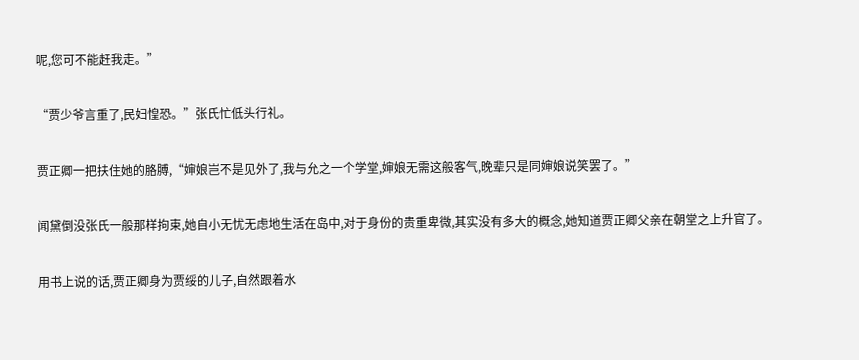呢,您可不能赶我走。”

“贾少爷言重了,民妇惶恐。”张氏忙低头行礼。

贾正卿一把扶住她的胳膊,“婶娘岂不是见外了,我与允之一个学堂,婶娘无需这般客气,晚辈只是同婶娘说笑罢了。”

闻黛倒没张氏一般那样拘束,她自小无忧无虑地生活在岛中,对于身份的贵重卑微,其实没有多大的概念,她知道贾正卿父亲在朝堂之上升官了。

用书上说的话,贾正卿身为贾绥的儿子,自然跟着水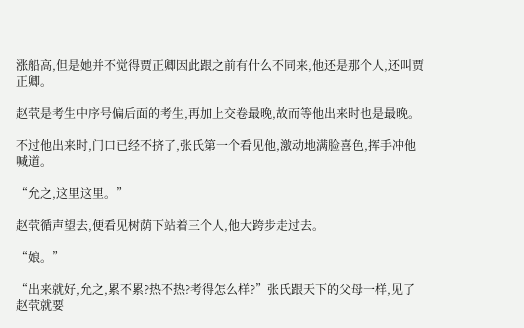涨船高,但是她并不觉得贾正卿因此跟之前有什么不同来,他还是那个人,还叫贾正卿。

赵茕是考生中序号偏后面的考生,再加上交卷最晚,故而等他出来时也是最晚。

不过他出来时,门口已经不挤了,张氏第一个看见他,激动地满脸喜色,挥手冲他喊道。

“允之,这里这里。”

赵茕循声望去,便看见树荫下站着三个人,他大跨步走过去。

“娘。”

“出来就好,允之,累不累?热不热?考得怎么样?”张氏跟天下的父母一样,见了赵茕就要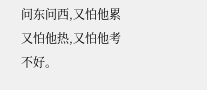问东问西,又怕他累又怕他热,又怕他考不好。